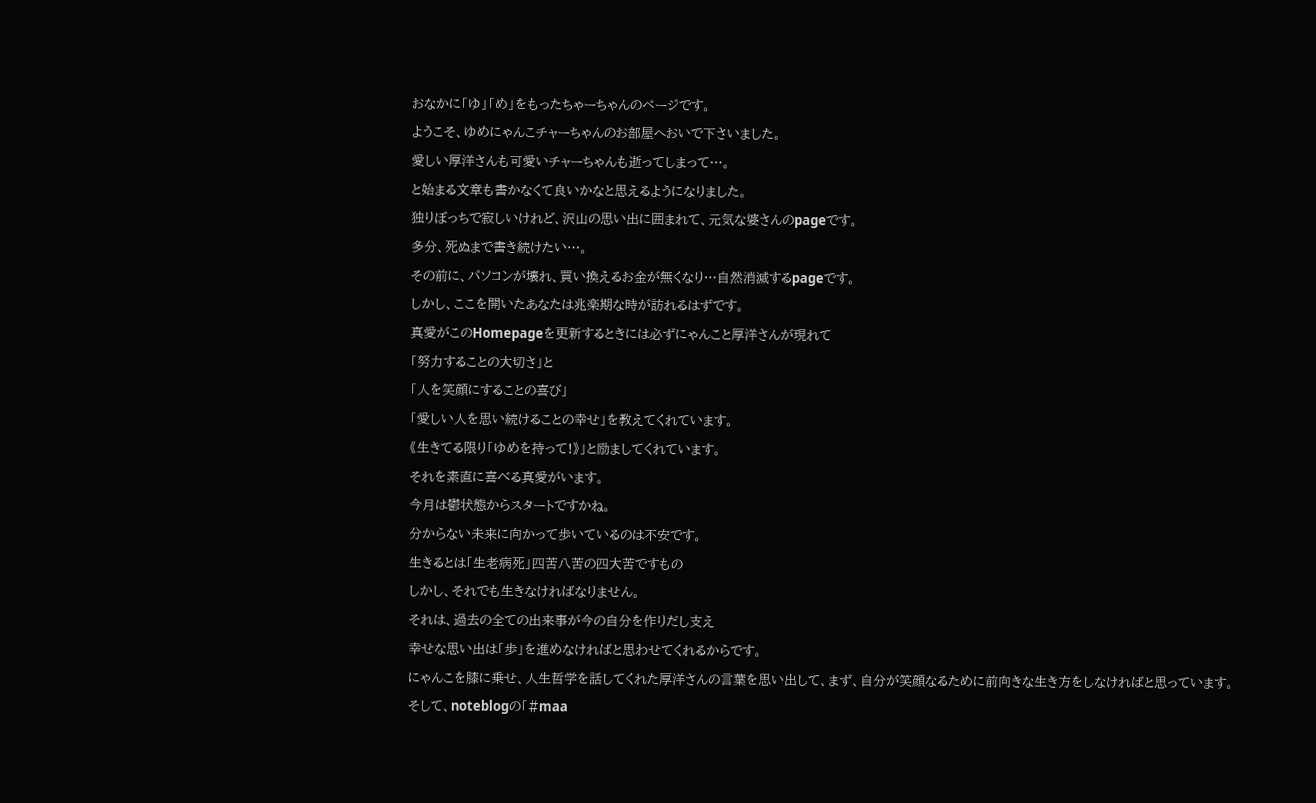おなかに「ゆ」「め」をもったちゃーちゃんのページです。
ようこそ、ゆめにゃんこチャーちゃんのお部屋へおいで下さいました。
愛しい厚洋さんも可愛いチャーちゃんも逝ってしまって…。
と始まる文章も書かなくて良いかなと思えるようになりました。
独りぼっちで寂しいけれど、沢山の思い出に囲まれて、元気な婆さんのpageです。
多分、死ぬまで書き続けたい…。
その前に、パソコンが壊れ、買い換えるお金が無くなり…自然消滅するpageです。
しかし、ここを開いたあなたは兆楽期な時が訪れるはずです。
真愛がこのHomepageを更新するときには必ずにゃんこと厚洋さんが現れて
「努力することの大切さ」と
「人を笑顔にすることの喜び」
「愛しい人を思い続けることの幸せ」を教えてくれています。
《生きてる限り「ゆめを持って!》」と励ましてくれています。
それを素直に喜べる真愛がいます。
今月は鬱状態からスタートですかね。
分からない未来に向かって歩いているのは不安です。
生きるとは「生老病死」四苦八苦の四大苦ですもの
しかし、それでも生きなければなりません。
それは、過去の全ての出来事が今の自分を作りだし支え
幸せな思い出は「歩」を進めなければと思わせてくれるからです。
にゃんこを膝に乗せ、人生哲学を話してくれた厚洋さんの言葉を思い出して、まず、自分が笑顔なるために前向きな生き方をしなければと思っています。
そして、noteblogの「#maa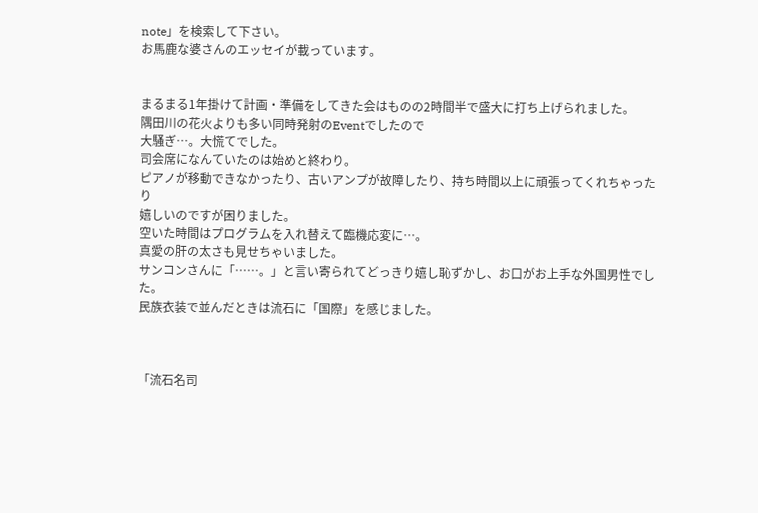note」を検索して下さい。
お馬鹿な婆さんのエッセイが載っています。


まるまる1年掛けて計画・準備をしてきた会はものの2時間半で盛大に打ち上げられました。
隅田川の花火よりも多い同時発射のEventでしたので
大騒ぎ…。大慌てでした。
司会席になんていたのは始めと終わり。
ピアノが移動できなかったり、古いアンプが故障したり、持ち時間以上に頑張ってくれちゃったり
嬉しいのですが困りました。
空いた時間はプログラムを入れ替えて臨機応変に…。
真愛の肝の太さも見せちゃいました。
サンコンさんに「……。」と言い寄られてどっきり嬉し恥ずかし、お口がお上手な外国男性でした。
民族衣装で並んだときは流石に「国際」を感じました。



「流石名司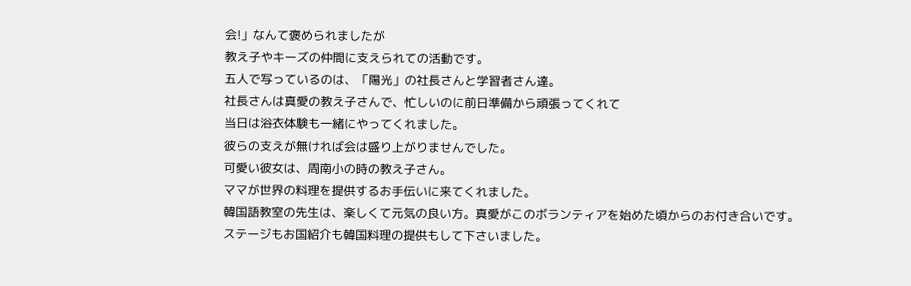会!」なんて褒められましたが
教え子やキーズの仲間に支えられての活動です。
五人で写っているのは、「陽光」の社長さんと学習者さん達。
社長さんは真愛の教え子さんで、忙しいのに前日準備から頑張ってくれて
当日は浴衣体験も一緒にやってくれました。
彼らの支えが無ければ会は盛り上がりませんでした。
可愛い彼女は、周南小の時の教え子さん。
ママが世界の料理を提供するお手伝いに来てくれました。
韓国語教室の先生は、楽しくて元気の良い方。真愛がこのボランティアを始めた頃からのお付き合いです。
ステージもお国紹介も韓国料理の提供もして下さいました。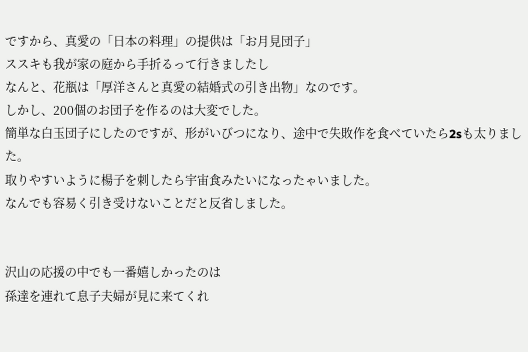ですから、真愛の「日本の料理」の提供は「お月見団子」
ススキも我が家の庭から手折るって行きましたし
なんと、花瓶は「厚洋さんと真愛の結婚式の引き出物」なのです。
しかし、200個のお団子を作るのは大変でした。
簡単な白玉団子にしたのですが、形がいびつになり、途中で失敗作を食べていたら2sも太りました。
取りやすいように楊子を刺したら宇宙食みたいになったゃいました。
なんでも容易く引き受けないことだと反省しました。


沢山の応援の中でも一番嬉しかったのは
孫達を連れて息子夫婦が見に来てくれ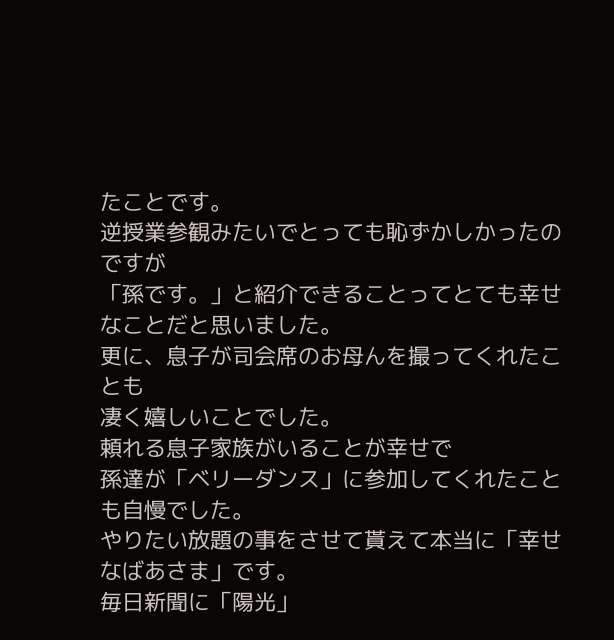たことです。
逆授業参観みたいでとっても恥ずかしかったのですが
「孫です。」と紹介できることってとても幸せなことだと思いました。
更に、息子が司会席のお母んを撮ってくれたことも
凄く嬉しいことでした。
頼れる息子家族がいることが幸せで
孫達が「ベリーダンス」に参加してくれたことも自慢でした。
やりたい放題の事をさせて貰えて本当に「幸せなばあさま」です。
毎日新聞に「陽光」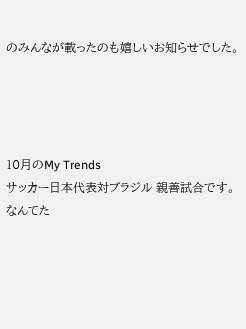のみんなが載ったのも嬉しいお知らせでした。




10月のMy Trends
サッカー日本代表対ブラジル 親善試合です。
なんてた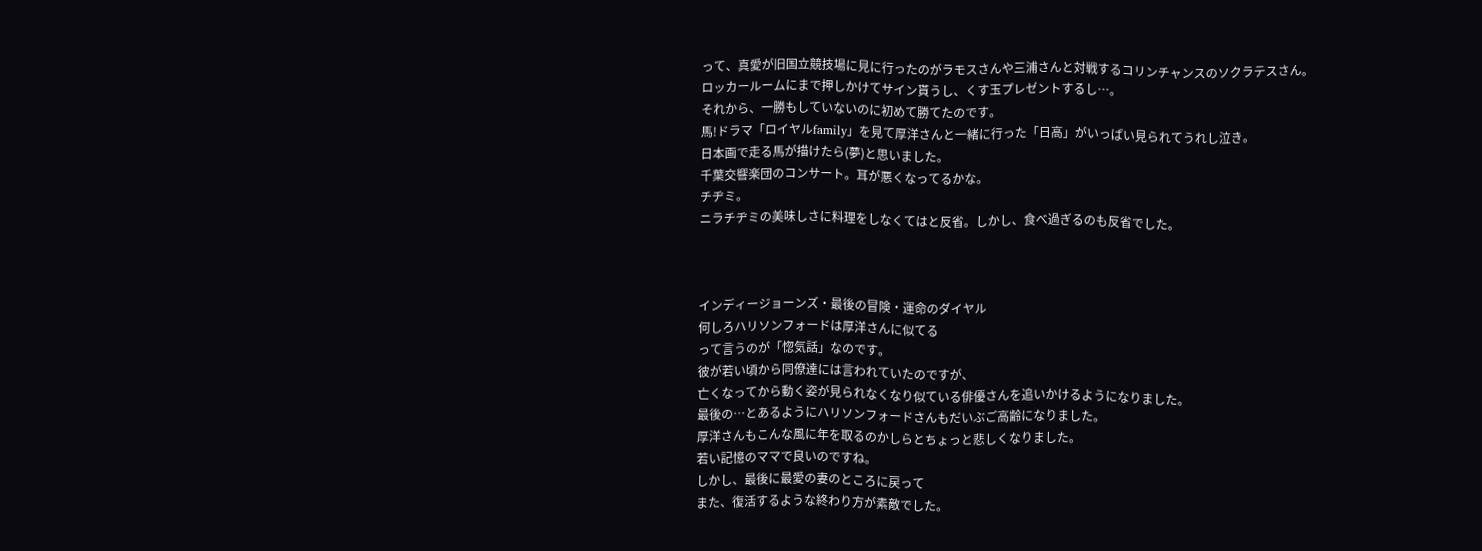って、真愛が旧国立競技場に見に行ったのがラモスさんや三浦さんと対戦するコリンチャンスのソクラテスさん。
ロッカールームにまで押しかけてサイン貰うし、くす玉プレゼントするし…。
それから、一勝もしていないのに初めて勝てたのです。
馬!ドラマ「ロイヤルfamily」を見て厚洋さんと一緒に行った「日高」がいっぱい見られてうれし泣き。
日本画で走る馬が描けたら(夢)と思いました。
千葉交響楽団のコンサート。耳が悪くなってるかな。
チヂミ。
ニラチヂミの美味しさに料理をしなくてはと反省。しかし、食べ過ぎるのも反省でした。



インディージョーンズ・最後の冒険・運命のダイヤル
何しろハリソンフォードは厚洋さんに似てる
って言うのが「惚気話」なのです。
彼が若い頃から同僚達には言われていたのですが、
亡くなってから動く姿が見られなくなり似ている俳優さんを追いかけるようになりました。
最後の…とあるようにハリソンフォードさんもだいぶご高齢になりました。
厚洋さんもこんな風に年を取るのかしらとちょっと悲しくなりました。
若い記憶のママで良いのですね。
しかし、最後に最愛の妻のところに戻って
また、復活するような終わり方が素敵でした。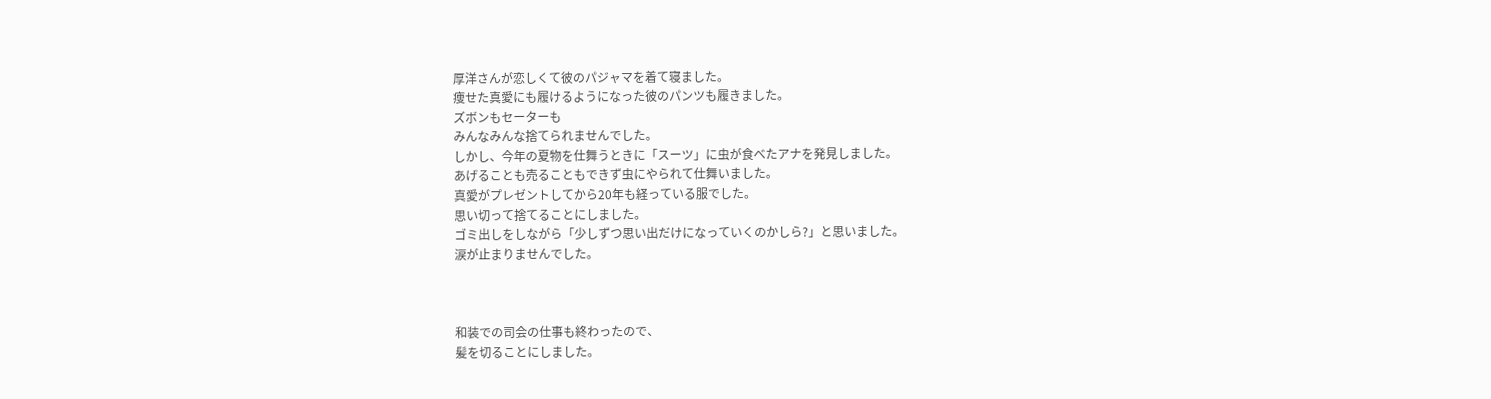厚洋さんが恋しくて彼のパジャマを着て寝ました。
痩せた真愛にも履けるようになった彼のパンツも履きました。
ズボンもセーターも
みんなみんな捨てられませんでした。
しかし、今年の夏物を仕舞うときに「スーツ」に虫が食べたアナを発見しました。
あげることも売ることもできず虫にやられて仕舞いました。
真愛がプレゼントしてから20年も経っている服でした。
思い切って捨てることにしました。
ゴミ出しをしながら「少しずつ思い出だけになっていくのかしら?」と思いました。
涙が止まりませんでした。



和装での司会の仕事も終わったので、
髪を切ることにしました。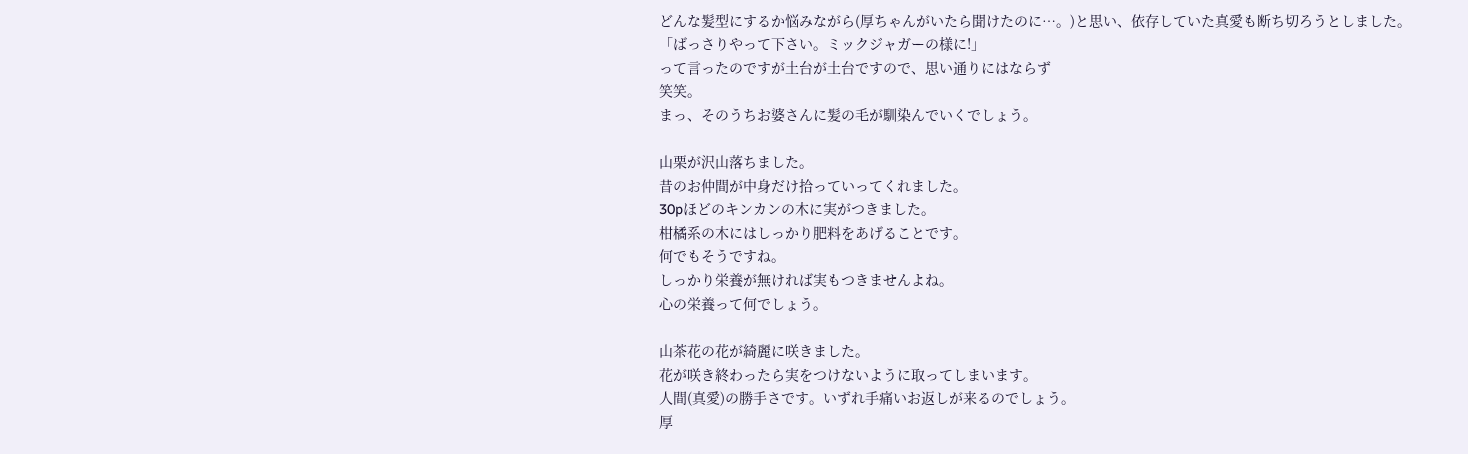どんな髪型にするか悩みながら(厚ちゃんがいたら聞けたのに…。)と思い、依存していた真愛も断ち切ろうとしました。
「ばっさりやって下さい。ミックジャガーの様に!」
って言ったのですが土台が土台ですので、思い通りにはならず
笑笑。
まっ、そのうちお婆さんに髪の毛が馴染んでいくでしょう。

山栗が沢山落ちました。
昔のお仲間が中身だけ拾っていってくれました。
30pほどのキンカンの木に実がつきました。
柑橘系の木にはしっかり肥料をあげることです。
何でもそうですね。
しっかり栄養が無ければ実もつきませんよね。
心の栄養って何でしょう。

山茶花の花が綺麗に咲きました。
花が咲き終わったら実をつけないように取ってしまいます。
人間(真愛)の勝手さです。いずれ手痛いお返しが来るのでしょう。
厚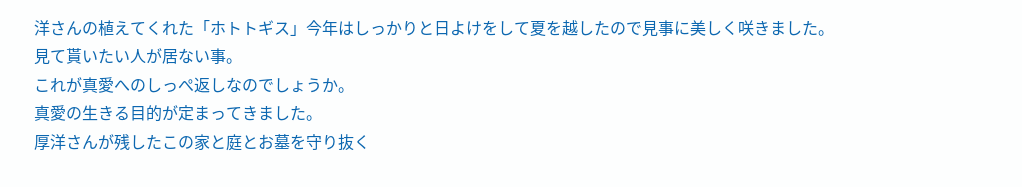洋さんの植えてくれた「ホトトギス」今年はしっかりと日よけをして夏を越したので見事に美しく咲きました。
見て貰いたい人が居ない事。
これが真愛へのしっぺ返しなのでしょうか。
真愛の生きる目的が定まってきました。
厚洋さんが残したこの家と庭とお墓を守り抜く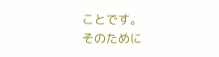ことです。
そのために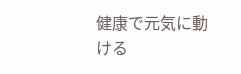健康で元気に動ける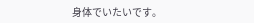身体でいたいです。